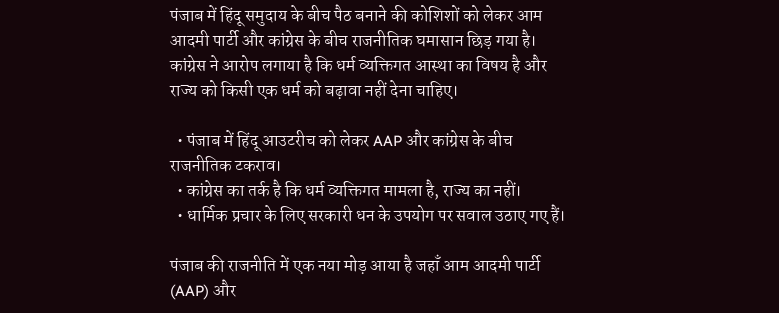पंजाब में हिंदू समुदाय के बीच पैठ बनाने की कोशिशों को लेकर आम आदमी पार्टी और कांग्रेस के बीच राजनीतिक घमासान छिड़ गया है। कांग्रेस ने आरोप लगाया है कि धर्म व्यक्तिगत आस्था का विषय है और राज्य को किसी एक धर्म को बढ़ावा नहीं देना चाहिए।

  • पंजाब में हिंदू आउटरीच को लेकर AAP और कांग्रेस के बीच राजनीतिक टकराव।
  • कांग्रेस का तर्क है कि धर्म व्यक्तिगत मामला है, राज्य का नहीं।
  • धार्मिक प्रचार के लिए सरकारी धन के उपयोग पर सवाल उठाए गए हैं।

पंजाब की राजनीति में एक नया मोड़ आया है जहाँ आम आदमी पार्टी (AAP) और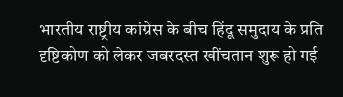भारतीय राष्ट्रीय कांग्रेस के बीच हिंदू समुदाय के प्रति दृष्टिकोण को लेकर जबरदस्त खींचतान शुरू हो गई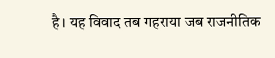है। यह विवाद तब गहराया जब राजनीतिक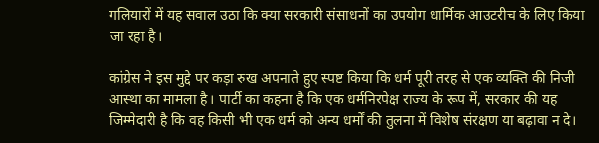गलियारों में यह सवाल उठा कि क्या सरकारी संसाधनों का उपयोग धार्मिक आउटरीच के लिए किया जा रहा है।

कांग्रेस ने इस मुद्दे पर कड़ा रुख अपनाते हुए स्पष्ट किया कि धर्म पूरी तरह से एक व्यक्ति की निजी आस्था का मामला है। पार्टी का कहना है कि एक धर्मनिरपेक्ष राज्य के रूप में, सरकार की यह जिम्मेदारी है कि वह किसी भी एक धर्म को अन्य धर्मों की तुलना में विशेष संरक्षण या बढ़ावा न दे।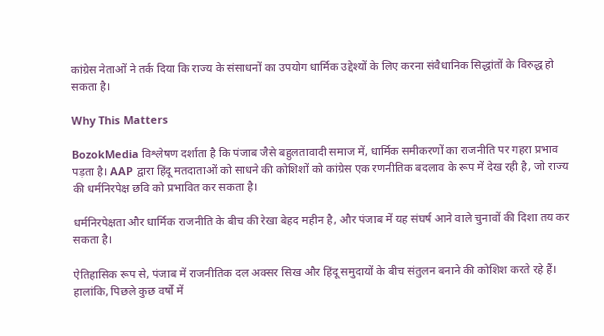कांग्रेस नेताओं ने तर्क दिया कि राज्य के संसाधनों का उपयोग धार्मिक उद्देश्यों के लिए करना संवैधानिक सिद्धांतों के विरुद्ध हो सकता है।

Why This Matters

BozokMedia विश्लेषण दर्शाता है कि पंजाब जैसे बहुलतावादी समाज में, धार्मिक समीकरणों का राजनीति पर गहरा प्रभाव पड़ता है। AAP द्वारा हिंदू मतदाताओं को साधने की कोशिशों को कांग्रेस एक रणनीतिक बदलाव के रूप में देख रही है, जो राज्य की धर्मनिरपेक्ष छवि को प्रभावित कर सकता है।

धर्मनिरपेक्षता और धार्मिक राजनीति के बीच की रेखा बेहद महीन है, और पंजाब में यह संघर्ष आने वाले चुनावों की दिशा तय कर सकता है।

ऐतिहासिक रूप से, पंजाब में राजनीतिक दल अक्सर सिख और हिंदू समुदायों के बीच संतुलन बनाने की कोशिश करते रहे हैं। हालांकि, पिछले कुछ वर्षों में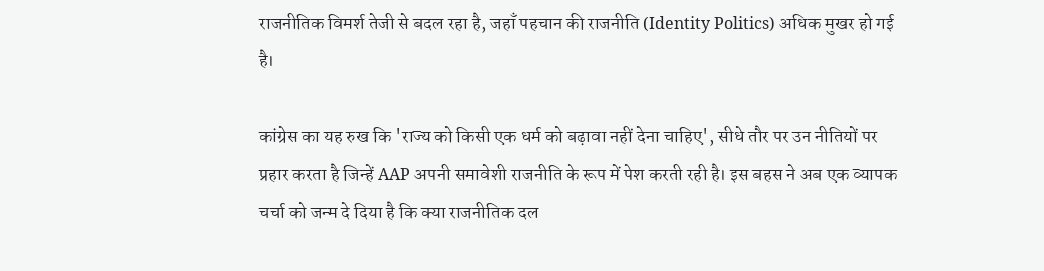राजनीतिक विमर्श तेजी से बदल रहा है, जहाँ पहचान की राजनीति (Identity Politics) अधिक मुखर हो गई है।

कांग्रेस का यह रुख कि 'राज्य को किसी एक धर्म को बढ़ावा नहीं देना चाहिए', सीधे तौर पर उन नीतियों पर प्रहार करता है जिन्हें AAP अपनी समावेशी राजनीति के रूप में पेश करती रही है। इस बहस ने अब एक व्यापक चर्चा को जन्म दे दिया है कि क्या राजनीतिक दल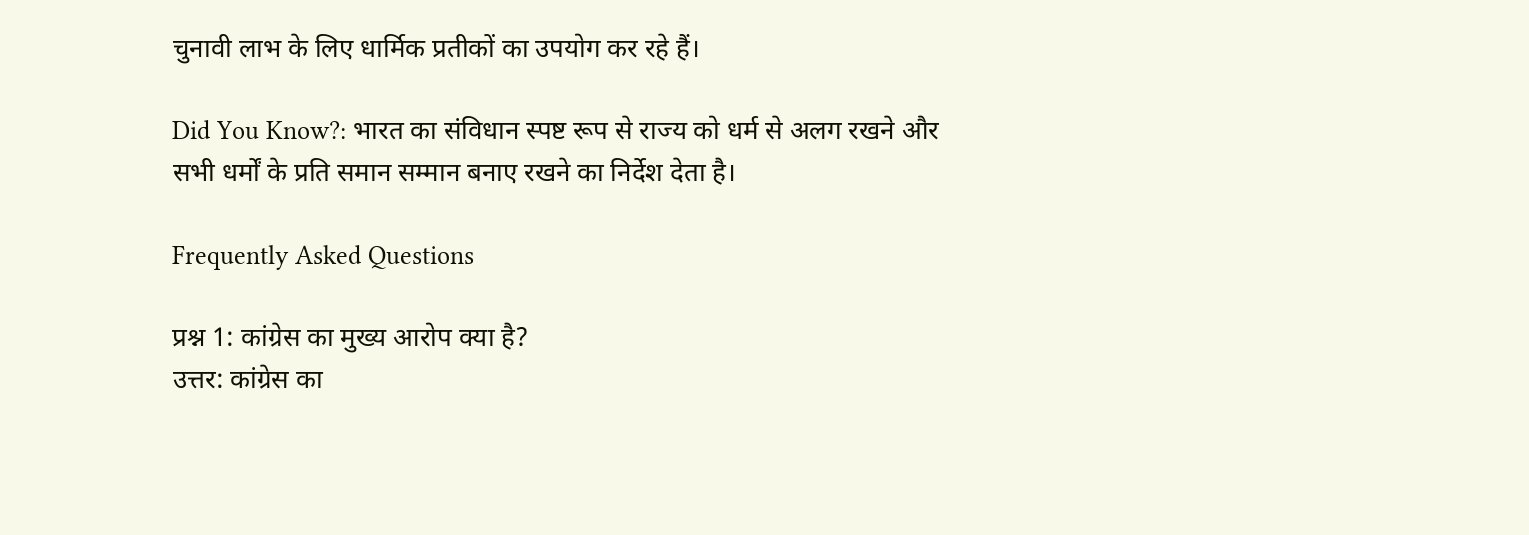चुनावी लाभ के लिए धार्मिक प्रतीकों का उपयोग कर रहे हैं।

Did You Know?: भारत का संविधान स्पष्ट रूप से राज्य को धर्म से अलग रखने और सभी धर्मों के प्रति समान सम्मान बनाए रखने का निर्देश देता है।

Frequently Asked Questions

प्रश्न 1: कांग्रेस का मुख्य आरोप क्या है?
उत्तर: कांग्रेस का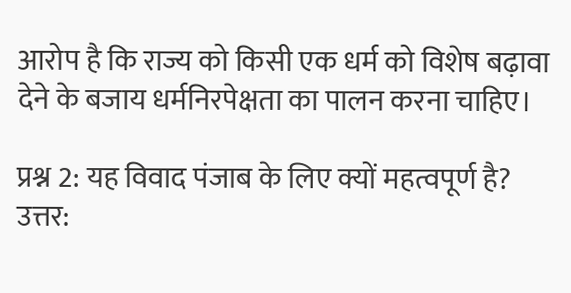आरोप है कि राज्य को किसी एक धर्म को विशेष बढ़ावा देने के बजाय धर्मनिरपेक्षता का पालन करना चाहिए।

प्रश्न 2: यह विवाद पंजाब के लिए क्यों महत्वपूर्ण है?
उत्तर: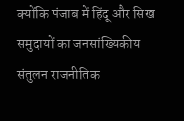क्योंकि पंजाब में हिंदू और सिख समुदायों का जनसांख्यिकीय संतुलन राजनीतिक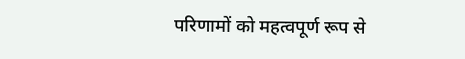परिणामों को महत्वपूर्ण रूप से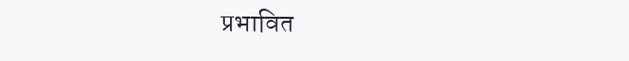प्रभावित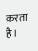करता है।